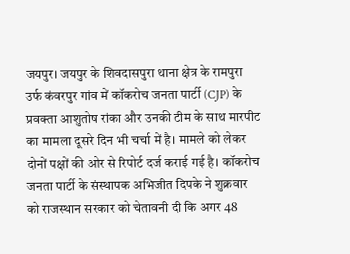जयपुर। जयपुर के शिवदासपुरा थाना क्षेत्र के रामपुरा उर्फ कंवरपुर गांव में कॉकरोच जनता पार्टी (CJP) के प्रवक्ता आशुतोष रांका और उनकी टीम के साथ मारपीट का मामला दूसरे दिन भी चर्चा में है। मामले को लेकर दोनों पक्षों की ओर से रिपोर्ट दर्ज कराई गई है। कॉकरोच जनता पार्टी के संस्थापक अभिजीत दिपके ने शुक्रवार को राजस्थान सरकार को चेतावनी दी कि अगर 48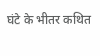घंटे के भीतर कथित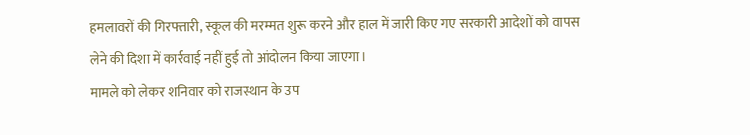हमलावरों की गिरफ्तारी, स्कूल की मरम्मत शुरू करने और हाल में जारी किए गए सरकारी आदेशों को वापस लेने की दिशा में कार्रवाई नहीं हुई तो आंदोलन किया जाएगा।
मामले को लेकर शनिवार को राजस्थान के उप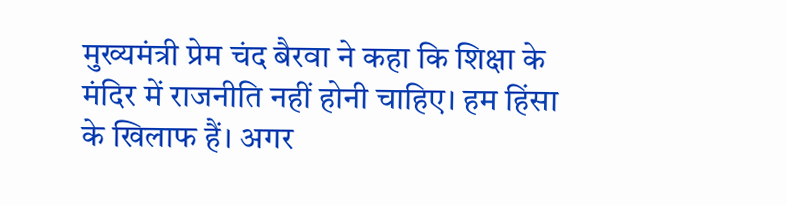मुख्यमंत्री प्रेम चंद बैरवा ने कहा कि शिक्षा के मंदिर में राजनीति नहीं होनी चाहिए। हम हिंसा के खिलाफ हैं। अगर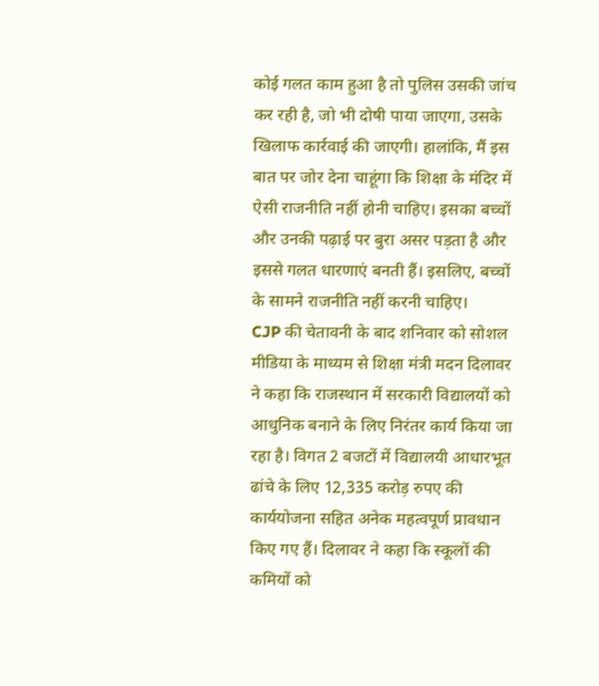कोई गलत काम हुआ है तो पुलिस उसकी जांच कर रही है, जो भी दोषी पाया जाएगा, उसके खिलाफ कार्रवाई की जाएगी। हालांकि, मैं इस बात पर जोर देना चाहूंगा कि शिक्षा के मंदिर में ऐसी राजनीति नहीं होनी चाहिए। इसका बच्चों और उनकी पढ़ाई पर बुरा असर पड़ता है और इससे गलत धारणाएं बनती हैं। इसलिए, बच्चों के सामने राजनीति नहीं करनी चाहिए।
CJP की चेतावनी के बाद शनिवार को सोशल मीडिया के माध्यम से शिक्षा मंत्री मदन दिलावर ने कहा कि राजस्थान में सरकारी विद्यालयों को आधुनिक बनाने के लिए निरंतर कार्य किया जा रहा है। विगत 2 बजटों में विद्यालयी आधारभूत ढांचे के लिए 12,335 करोड़ रुपए की कार्ययोजना सहित अनेक महत्वपूर्ण प्रावधान किए गए हैं। दिलावर ने कहा कि स्कूलों की कमियों को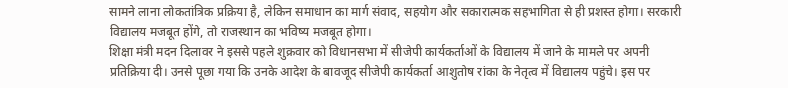सामने लाना लोकतांत्रिक प्रक्रिया है, लेकिन समाधान का मार्ग संवाद, सहयोग और सकारात्मक सहभागिता से ही प्रशस्त होगा। सरकारी विद्यालय मजबूत होंगे, तो राजस्थान का भविष्य मजबूत होगा।
शिक्षा मंत्री मदन दिलावर ने इससे पहले शुक्रवार को विधानसभा में सीजेपी कार्यकर्ताओं के विद्यालय में जाने के मामले पर अपनी प्रतिक्रिया दी। उनसे पूछा गया कि उनके आदेश के बावजूद सीजेपी कार्यकर्ता आशुतोष रांका के नेतृत्व में विद्यालय पहुंचे। इस पर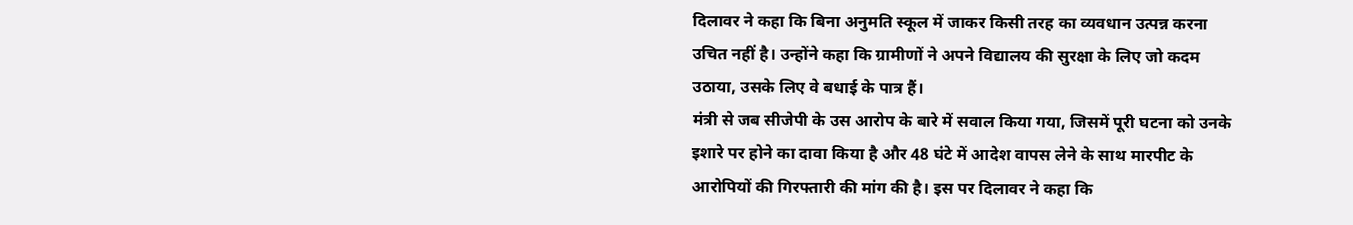दिलावर ने कहा कि बिना अनुमति स्कूल में जाकर किसी तरह का व्यवधान उत्पन्न करना उचित नहीं है। उन्होंने कहा कि ग्रामीणों ने अपने विद्यालय की सुरक्षा के लिए जो कदम उठाया, उसके लिए वे बधाई के पात्र हैं।
मंत्री से जब सीजेपी के उस आरोप के बारे में सवाल किया गया, जिसमें पूरी घटना को उनके इशारे पर होने का दावा किया है और 48 घंटे में आदेश वापस लेने के साथ मारपीट के आरोपियों की गिरफ्तारी की मांग की है। इस पर दिलावर ने कहा कि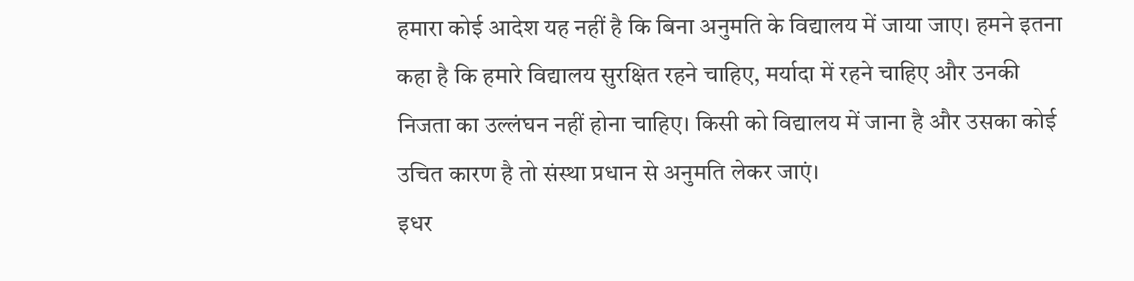हमारा कोई आदेश यह नहीं है कि बिना अनुमति के विद्यालय में जाया जाए। हमने इतना कहा है कि हमारे विद्यालय सुरक्षित रहने चाहिए, मर्यादा में रहने चाहिए और उनकी निजता का उल्लंघन नहीं होना चाहिए। किसी को विद्यालय में जाना है और उसका कोई उचित कारण है तो संस्था प्रधान से अनुमति लेकर जाएं।
इधर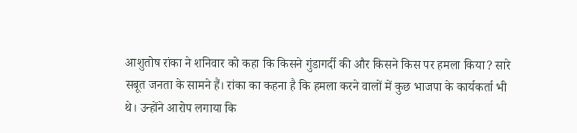आशुतोष रांका ने शनिवार को कहा कि किसने गुंडागर्दी की और किसने किस पर हमला किया? सारे सबूत जनता के सामने हैं। रांका का कहना है कि हमला करने वालों में कुछ भाजपा के कार्यकर्ता भी थे। उन्होंने आरोप लगाया कि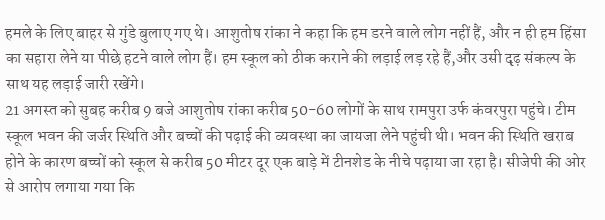हमले के लिए बाहर से गुंडे बुलाए गए थे। आशुतोष रांका ने कहा कि हम डरने वाले लोग नहीं हैं, और न ही हम हिंसा का सहारा लेने या पीछे हटने वाले लोग हैं। हम स्कूल को ठीक कराने की लड़ाई लड़ रहे हैं,और उसी दृढ़ संकल्प के साथ यह लड़ाई जारी रखेंगे।
21 अगस्त को सुबह करीब 9 बजे आशुतोष रांका करीब 50-60 लोगों के साथ रामपुरा उर्फ कंवरपुरा पहुंचे। टीम स्कूल भवन की जर्जर स्थिति और बच्चों की पढ़ाई की व्यवस्था का जायजा लेने पहुंची थी। भवन की स्थिति खराब होने के कारण बच्चों को स्कूल से करीब 50 मीटर दूर एक बाड़े में टीनशेड के नीचे पढ़ाया जा रहा है। सीजेपी की ओर से आरोप लगाया गया कि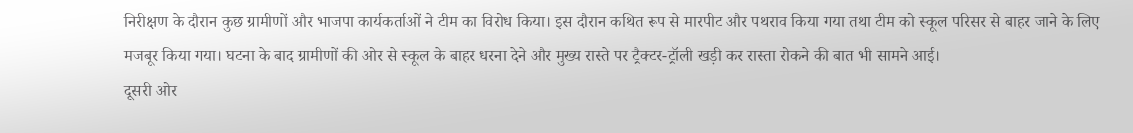निरीक्षण के दौरान कुछ ग्रामीणों और भाजपा कार्यकर्ताओं ने टीम का विरोध किया। इस दौरान कथित रूप से मारपीट और पथराव किया गया तथा टीम को स्कूल परिसर से बाहर जाने के लिए मजबूर किया गया। घटना के बाद ग्रामीणों की ओर से स्कूल के बाहर धरना देने और मुख्य रास्ते पर ट्रैक्टर-ट्रॉली खड़ी कर रास्ता रोकने की बात भी सामने आई।
दूसरी ओर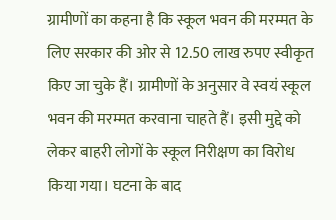ग्रामीणों का कहना है कि स्कूल भवन की मरम्मत के लिए सरकार की ओर से 12.50 लाख रुपए स्वीकृत किए जा चुके हैं। ग्रामीणों के अनुसार वे स्वयं स्कूल भवन की मरम्मत करवाना चाहते हैं। इसी मुद्दे को लेकर बाहरी लोगों के स्कूल निरीक्षण का विरोध किया गया। घटना के बाद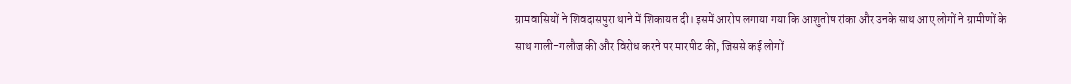ग्रामवासियों ने शिवदासपुरा थाने में शिकायत दी। इसमें आरोप लगाया गया कि आशुतोष रांका और उनके साथ आए लोगों ने ग्रामीणों के साथ गाली-गलौज की और विरोध करने पर मारपीट की, जिससे कई लोगों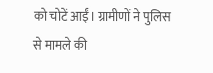को चोटें आईं। ग्रामीणों ने पुलिस से मामले की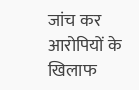जांच कर आरोपियों के खिलाफ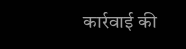कार्रवाई की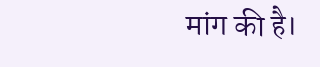मांग की है।